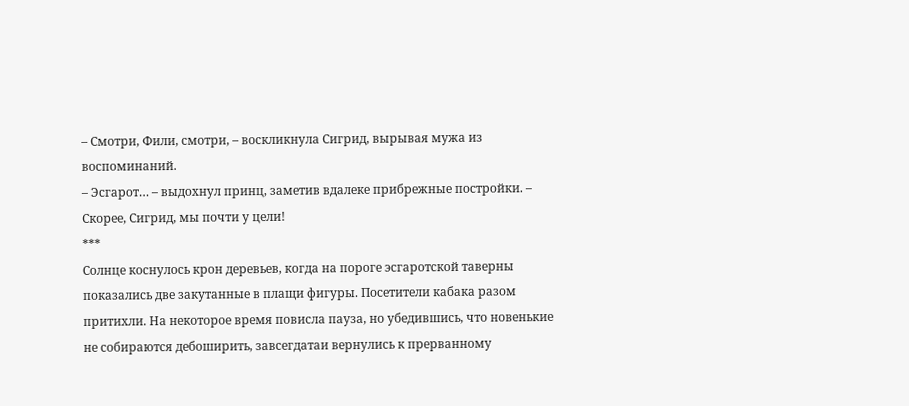– Смотри, Фили, смотри, – воскликнула Сигрид, вырывая мужа из воспоминаний.
– Эсгарот… – выдохнул принц, заметив вдалеке прибрежные постройки. – Скорее, Сигрид, мы почти у цели!
***
Солнце коснулось крон деревьев, когда на пороге эсгаротской таверны показались две закутанные в плащи фигуры. Посетители кабака разом притихли. На некоторое время повисла пауза, но убедившись, что новенькие не собираются дебоширить, завсегдатаи вернулись к прерванному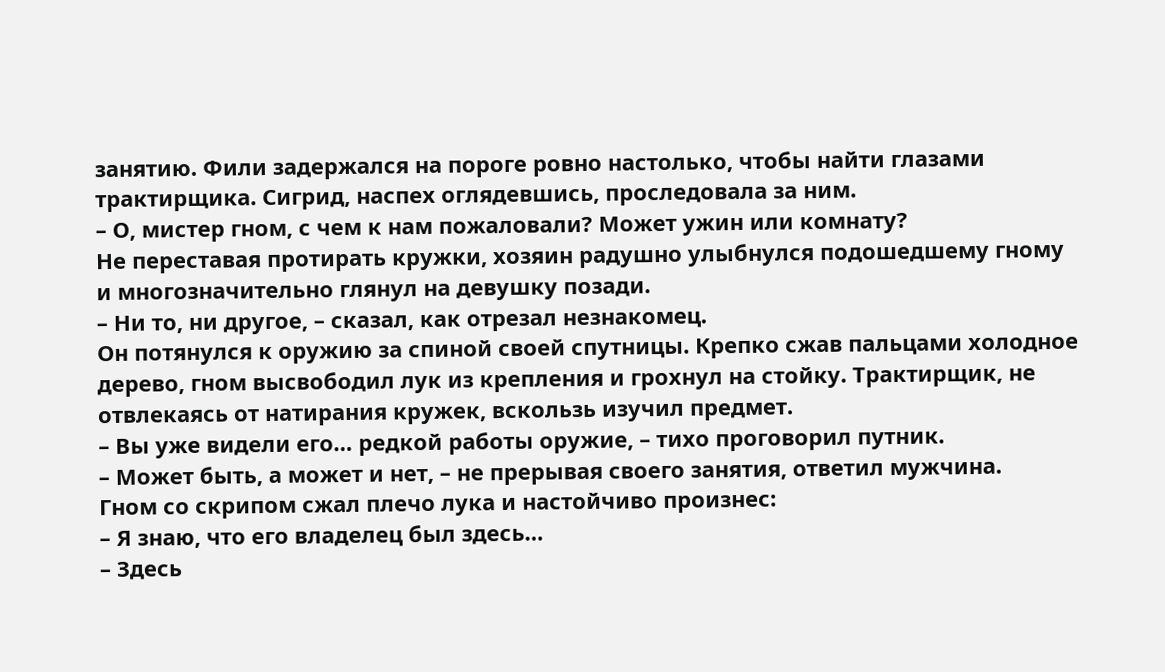занятию. Фили задержался на пороге ровно настолько, чтобы найти глазами трактирщика. Сигрид, наспех оглядевшись, проследовала за ним.
– О, мистер гном, с чем к нам пожаловали? Может ужин или комнату?
Не переставая протирать кружки, хозяин радушно улыбнулся подошедшему гному и многозначительно глянул на девушку позади.
– Ни то, ни другое, – сказал, как отрезал незнакомец.
Он потянулся к оружию за спиной своей спутницы. Крепко сжав пальцами холодное дерево, гном высвободил лук из крепления и грохнул на стойку. Трактирщик, не отвлекаясь от натирания кружек, вскользь изучил предмет.
– Вы уже видели его… редкой работы оружие, – тихо проговорил путник.
– Может быть, а может и нет, – не прерывая своего занятия, ответил мужчина.
Гном со скрипом сжал плечо лука и настойчиво произнес:
– Я знаю, что его владелец был здесь…
– Здесь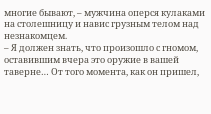многие бывают, – мужчина оперся кулаками на столешницу и навис грузным телом над незнакомцем.
– Я должен знать, что произошло с гномом, оставившим вчера это оружие в вашей таверне… От того момента, как он пришел,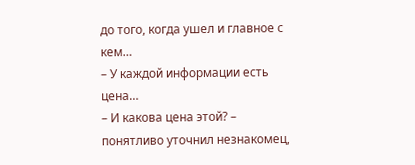до того, когда ушел и главное с кем…
– У каждой информации есть цена…
– И какова цена этой? – понятливо уточнил незнакомец,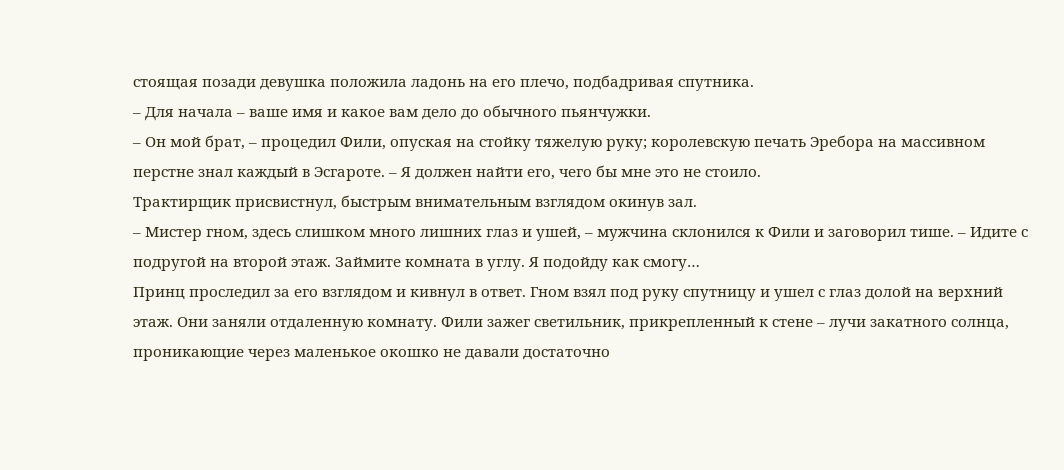стоящая позади девушка положила ладонь на его плечо, подбадривая спутника.
– Для начала – ваше имя и какое вам дело до обычного пьянчужки.
– Он мой брат, – процедил Фили, опуская на стойку тяжелую руку; королевскую печать Эребора на массивном перстне знал каждый в Эсгароте. – Я должен найти его, чего бы мне это не стоило.
Трактирщик присвистнул, быстрым внимательным взглядом окинув зал.
– Мистер гном, здесь слишком много лишних глаз и ушей, – мужчина склонился к Фили и заговорил тише. – Идите с подругой на второй этаж. Займите комната в углу. Я подойду как смогу…
Принц проследил за его взглядом и кивнул в ответ. Гном взял под руку спутницу и ушел с глаз долой на верхний этаж. Они заняли отдаленную комнату. Фили зажег светильник, прикрепленный к стене – лучи закатного солнца, проникающие через маленькое окошко не давали достаточно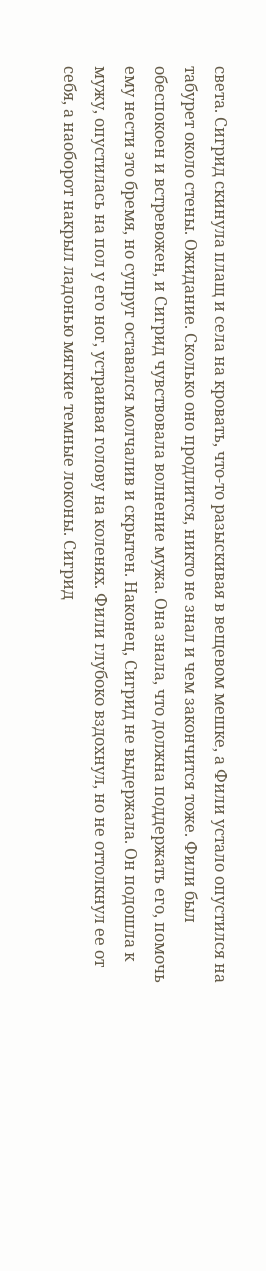света. Сигрид скинула плащ и села на кровать, что-то разыскивая в вещевом мешке, а Фили устало опустился на табурет около стены. Ожидание. Сколько оно продлится, никто не знал и чем закончится тоже. Фили был обеспокоен и встревожен, и Сигрид чувствовала волнение мужа. Она знала, что должна поддержать его, помочь ему нести это бремя, но супруг оставался молчалив и скрытен. Наконец, Сигрид не выдержала. Он подошла к мужу, опустилась на пол у его ног, устраивая голову на коленях. Фили глубоко вздохнул, но не оттолкнул ее от себя, а наоборот накрыл ладонью мягкие темные локоны. Сигрид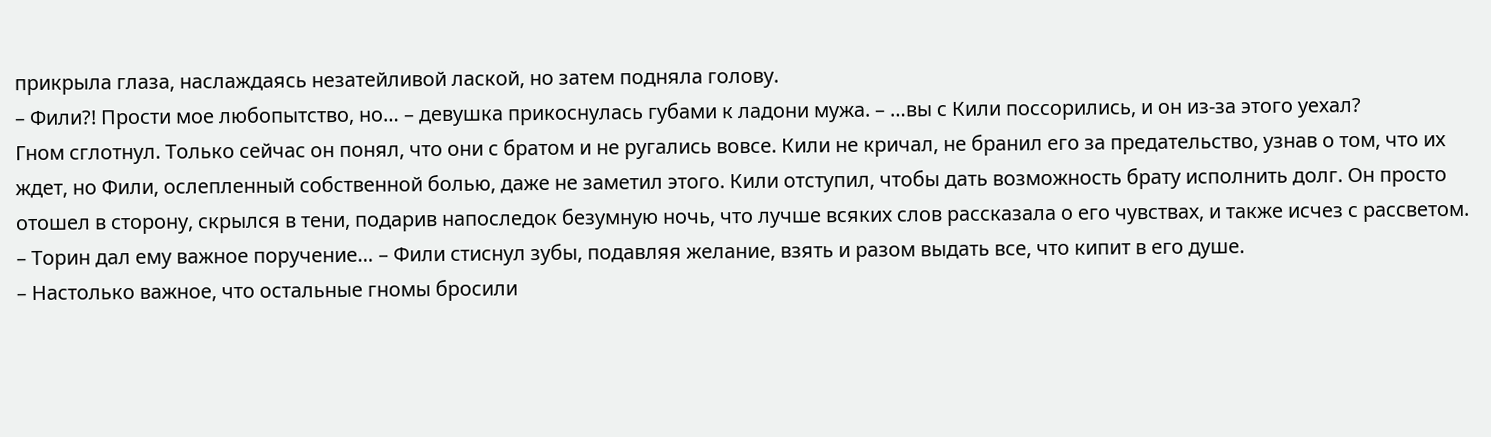прикрыла глаза, наслаждаясь незатейливой лаской, но затем подняла голову.
– Фили?! Прости мое любопытство, но… – девушка прикоснулась губами к ладони мужа. – …вы с Кили поссорились, и он из-за этого уехал?
Гном сглотнул. Только сейчас он понял, что они с братом и не ругались вовсе. Кили не кричал, не бранил его за предательство, узнав о том, что их ждет, но Фили, ослепленный собственной болью, даже не заметил этого. Кили отступил, чтобы дать возможность брату исполнить долг. Он просто отошел в сторону, скрылся в тени, подарив напоследок безумную ночь, что лучше всяких слов рассказала о его чувствах, и также исчез с рассветом.
– Торин дал ему важное поручение… – Фили стиснул зубы, подавляя желание, взять и разом выдать все, что кипит в его душе.
– Настолько важное, что остальные гномы бросили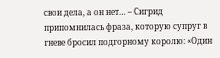свои дела, а он нет… – Сигрид припомнилась фраза, которую супруг в гневе бросил подгорному королю: «Один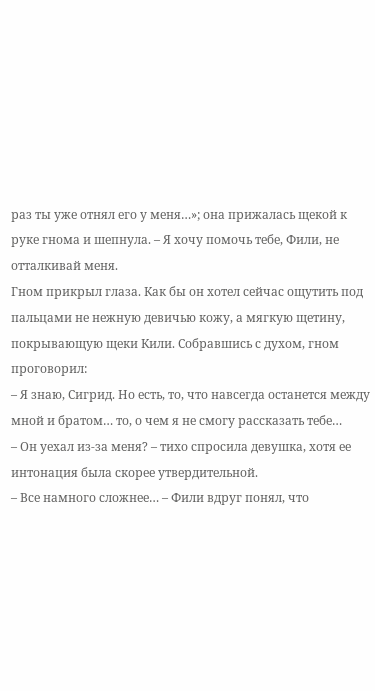раз ты уже отнял его у меня…»; она прижалась щекой к руке гнома и шепнула. – Я хочу помочь тебе, Фили, не отталкивай меня.
Гном прикрыл глаза. Как бы он хотел сейчас ощутить под пальцами не нежную девичью кожу, а мягкую щетину, покрывающую щеки Кили. Собравшись с духом, гном проговорил:
– Я знаю, Сигрид. Но есть, то, что навсегда останется между мной и братом… то, о чем я не смогу рассказать тебе…
– Он уехал из-за меня? – тихо спросила девушка, хотя ее интонация была скорее утвердительной.
– Все намного сложнее… – Фили вдруг понял, что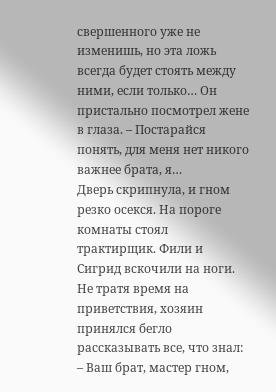свершенного уже не изменишь, но эта ложь всегда будет стоять между ними, если только… Он пристально посмотрел жене в глаза. – Постарайся понять, для меня нет никого важнее брата, я…
Дверь скрипнула, и гном резко осекся. На пороге комнаты стоял трактирщик. Фили и Сигрид вскочили на ноги. Не тратя время на приветствия, хозяин принялся бегло рассказывать все, что знал:
– Ваш брат, мастер гном,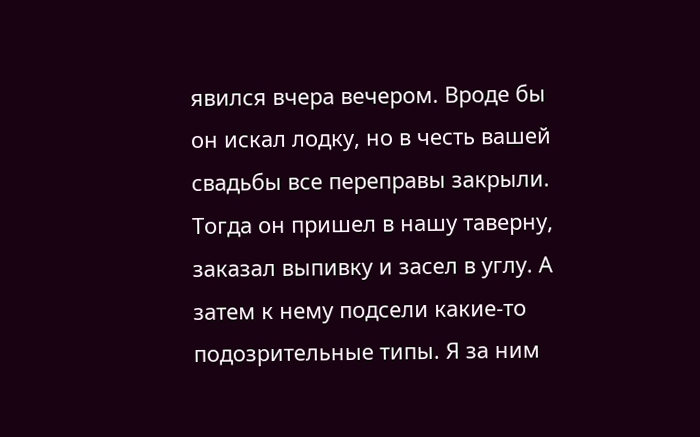явился вчера вечером. Вроде бы он искал лодку, но в честь вашей свадьбы все переправы закрыли. Тогда он пришел в нашу таверну, заказал выпивку и засел в углу. А затем к нему подсели какие-то подозрительные типы. Я за ним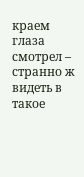краем глаза смотрел – странно ж видеть в такое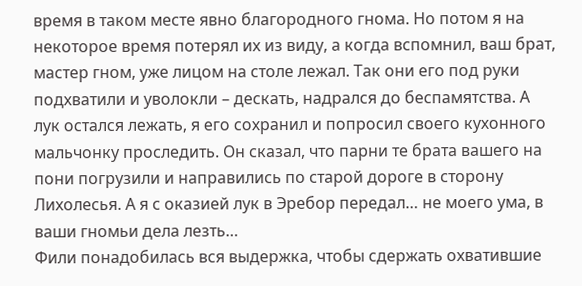время в таком месте явно благородного гнома. Но потом я на некоторое время потерял их из виду, а когда вспомнил, ваш брат, мастер гном, уже лицом на столе лежал. Так они его под руки подхватили и уволокли – дескать, надрался до беспамятства. А лук остался лежать, я его сохранил и попросил своего кухонного мальчонку проследить. Он сказал, что парни те брата вашего на пони погрузили и направились по старой дороге в сторону Лихолесья. А я с оказией лук в Эребор передал… не моего ума, в ваши гномьи дела лезть…
Фили понадобилась вся выдержка, чтобы сдержать охватившие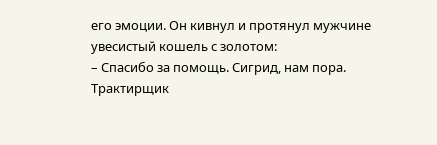его эмоции. Он кивнул и протянул мужчине увесистый кошель с золотом:
– Спасибо за помощь. Сигрид, нам пора.
Трактирщик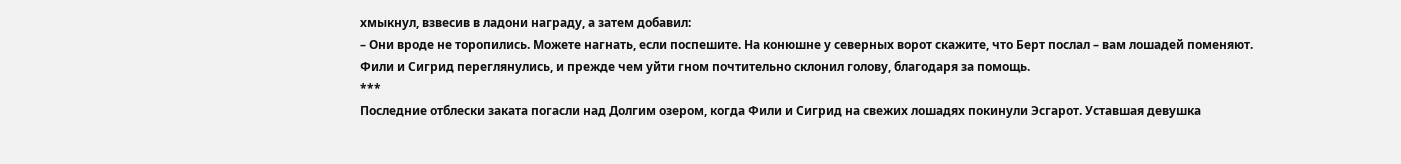хмыкнул, взвесив в ладони награду, а затем добавил:
– Они вроде не торопились. Можете нагнать, если поспешите. На конюшне у северных ворот скажите, что Берт послал – вам лошадей поменяют.
Фили и Сигрид переглянулись, и прежде чем уйти гном почтительно склонил голову, благодаря за помощь.
***
Последние отблески заката погасли над Долгим озером, когда Фили и Сигрид на свежих лошадях покинули Эсгарот. Уставшая девушка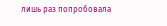лишь раз попробовала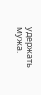удержать мужа.